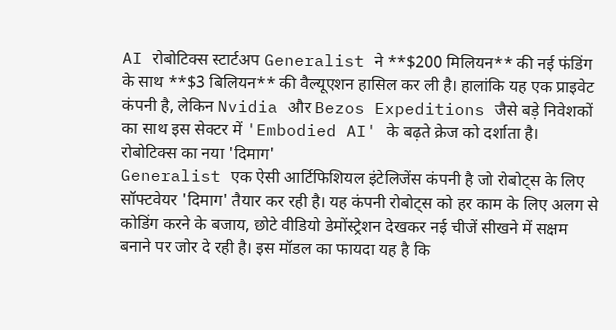AI रोबोटिक्स स्टार्टअप Generalist ने **$200 मिलियन** की नई फंडिंग के साथ **$3 बिलियन** की वैल्यूएशन हासिल कर ली है। हालांकि यह एक प्राइवेट कंपनी है, लेकिन Nvidia और Bezos Expeditions जैसे बड़े निवेशकों का साथ इस सेक्टर में 'Embodied AI' के बढ़ते क्रेज को दर्शाता है।
रोबोटिक्स का नया 'दिमाग'
Generalist एक ऐसी आर्टिफिशियल इंटेलिजेंस कंपनी है जो रोबोट्स के लिए सॉफ्टवेयर 'दिमाग' तैयार कर रही है। यह कंपनी रोबोट्स को हर काम के लिए अलग से कोडिंग करने के बजाय, छोटे वीडियो डेमोंस्ट्रेशन देखकर नई चीजें सीखने में सक्षम बनाने पर जोर दे रही है। इस मॉडल का फायदा यह है कि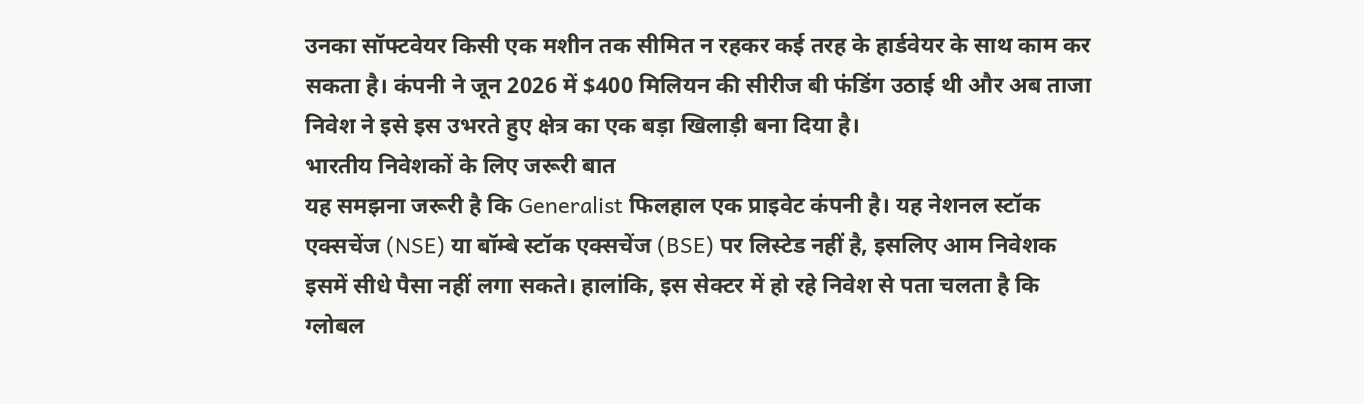उनका सॉफ्टवेयर किसी एक मशीन तक सीमित न रहकर कई तरह के हार्डवेयर के साथ काम कर सकता है। कंपनी ने जून 2026 में $400 मिलियन की सीरीज बी फंडिंग उठाई थी और अब ताजा निवेश ने इसे इस उभरते हुए क्षेत्र का एक बड़ा खिलाड़ी बना दिया है।
भारतीय निवेशकों के लिए जरूरी बात
यह समझना जरूरी है कि Generalist फिलहाल एक प्राइवेट कंपनी है। यह नेशनल स्टॉक एक्सचेंज (NSE) या बॉम्बे स्टॉक एक्सचेंज (BSE) पर लिस्टेड नहीं है, इसलिए आम निवेशक इसमें सीधे पैसा नहीं लगा सकते। हालांकि, इस सेक्टर में हो रहे निवेश से पता चलता है कि ग्लोबल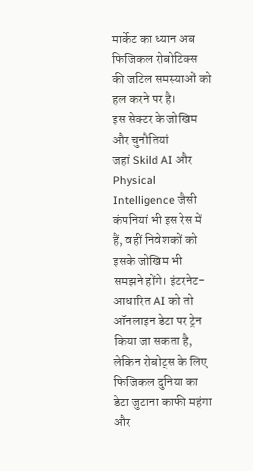मार्केट का ध्यान अब फिजिकल रोबोटिक्स की जटिल समस्याओं को हल करने पर है।
इस सेक्टर के जोखिम और चुनौतियां
जहां Skild AI और Physical Intelligence जैसी कंपनियां भी इस रेस में हैं, वहीं निवेशकों को इसके जोखिम भी समझने होंगे। इंटरनेट-आधारित AI को तो ऑनलाइन डेटा पर ट्रेन किया जा सकता है, लेकिन रोबोट्स के लिए फिजिकल दुनिया का डेटा जुटाना काफी महंगा और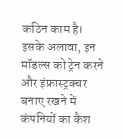कठिन काम है। इसके अलावा, इन मॉडल्स को ट्रेन करने और इंफ्रास्ट्रक्चर बनाए रखने में कंपनियों का कैश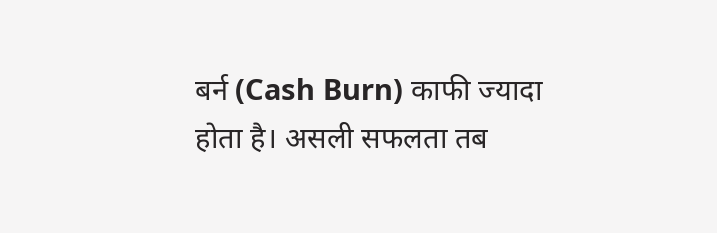बर्न (Cash Burn) काफी ज्यादा होता है। असली सफलता तब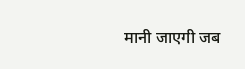मानी जाएगी जब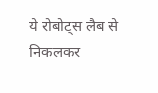ये रोबोट्स लैब से निकलकर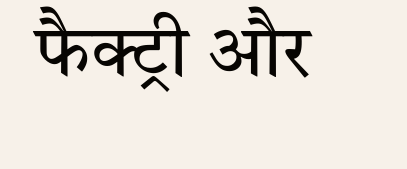फैक्ट्री और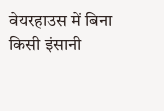वेयरहाउस में बिना किसी इंसानी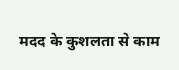मदद के कुशलता से काम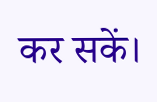कर सकें।